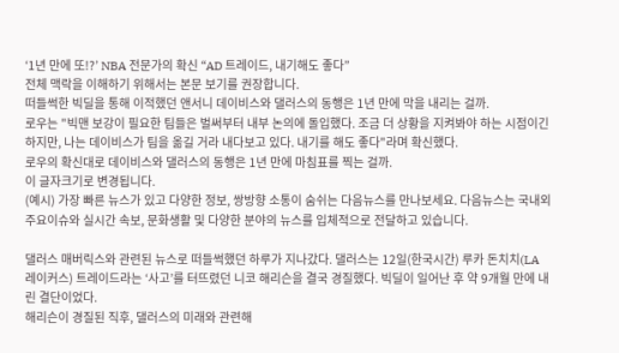‘1년 만에 또!?’ NBA 전문가의 확신 “AD 트레이드, 내기해도 좋다”
전체 맥락을 이해하기 위해서는 본문 보기를 권장합니다.
떠들썩한 빅딜을 통해 이적했던 앤서니 데이비스와 댈러스의 동행은 1년 만에 막을 내리는 걸까.
로우는 "빅맨 보강이 필요한 팀들은 벌써부터 내부 논의에 돌입했다. 조금 더 상황을 지켜봐야 하는 시점이긴 하지만, 나는 데이비스가 팀을 옮길 거라 내다보고 있다. 내기를 해도 좋다"라며 확신했다.
로우의 확신대로 데이비스와 댈러스의 동행은 1년 만에 마침표를 찍는 걸까.
이 글자크기로 변경됩니다.
(예시) 가장 빠른 뉴스가 있고 다양한 정보, 쌍방향 소통이 숨쉬는 다음뉴스를 만나보세요. 다음뉴스는 국내외 주요이슈와 실시간 속보, 문화생활 및 다양한 분야의 뉴스를 입체적으로 전달하고 있습니다.

댈러스 매버릭스와 관련된 뉴스로 떠들썩했던 하루가 지나갔다. 댈러스는 12일(한국시간) 루카 돈치치(LA 레이커스) 트레이드라는 ‘사고’를 터뜨렸던 니코 해리슨을 결국 경질했다. 빅딜이 일어난 후 약 9개월 만에 내린 결단이었다.
해리슨이 경질된 직후, 댈러스의 미래와 관련해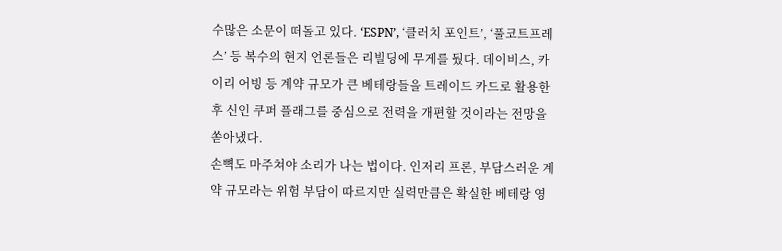수많은 소문이 떠돌고 있다. ‘ESPN’, ‘클러치 포인트’, ‘풀코트프레스’ 등 복수의 현지 언론들은 리빌딩에 무게를 뒀다. 데이비스, 카이리 어빙 등 계약 규모가 큰 베테랑들을 트레이드 카드로 활용한 후 신인 쿠퍼 플래그를 중심으로 전력을 개편할 것이라는 전망을 쏟아냈다.
손뼉도 마주쳐야 소리가 나는 법이다. 인저리 프론, 부담스러운 계약 규모라는 위험 부담이 따르지만 실력만큼은 확실한 베테랑 영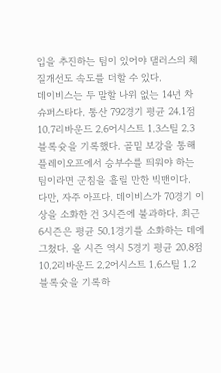입을 추진하는 팀이 있어야 댈러스의 체질개선도 속도를 더할 수 있다.
데이비스는 두 말할 나위 없는 14년 차 슈퍼스타다. 통산 792경기 평균 24.1점 10.7리바운드 2.6어시스트 1.3스틸 2.3블록슛을 기록했다. 골밑 보강을 통해 플레이오프에서 승부수를 띄워야 하는 팀이라면 군침을 흘릴 만한 빅맨이다.
다만, 자주 아프다. 데이비스가 70경기 이상을 소화한 건 3시즌에 불과하다. 최근 6시즌은 평균 50.1경기를 소화하는 데에 그쳤다. 올 시즌 역시 5경기 평균 20.8점 10.2리바운드 2.2어시스트 1.6스틸 1.2블록슛을 기록하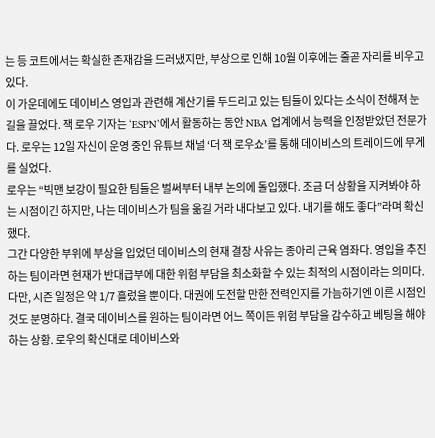는 등 코트에서는 확실한 존재감을 드러냈지만, 부상으로 인해 10월 이후에는 줄곧 자리를 비우고 있다.
이 가운데에도 데이비스 영입과 관련해 계산기를 두드리고 있는 팀들이 있다는 소식이 전해져 눈길을 끌었다. 잭 로우 기자는 ‘ESPN’에서 활동하는 동안 NBA 업계에서 능력을 인정받았던 전문가다. 로우는 12일 자신이 운영 중인 유튜브 채널 ‘더 잭 로우쇼’를 통해 데이비스의 트레이드에 무게를 실었다.
로우는 “빅맨 보강이 필요한 팀들은 벌써부터 내부 논의에 돌입했다. 조금 더 상황을 지켜봐야 하는 시점이긴 하지만, 나는 데이비스가 팀을 옮길 거라 내다보고 있다. 내기를 해도 좋다”라며 확신했다.
그간 다양한 부위에 부상을 입었던 데이비스의 현재 결장 사유는 종아리 근육 염좌다. 영입을 추진하는 팀이라면 현재가 반대급부에 대한 위험 부담을 최소화할 수 있는 최적의 시점이라는 의미다.
다만, 시즌 일정은 약 1/7 흘렀을 뿐이다. 대권에 도전할 만한 전력인지를 가늠하기엔 이른 시점인 것도 분명하다. 결국 데이비스를 원하는 팀이라면 어느 쪽이든 위험 부담을 감수하고 베팅을 해야 하는 상황. 로우의 확신대로 데이비스와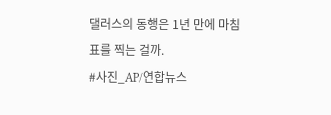댈러스의 동행은 1년 만에 마침표를 찍는 걸까.
#사진_AP/연합뉴스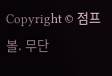Copyright © 점프볼. 무단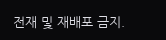전재 및 재배포 금지.